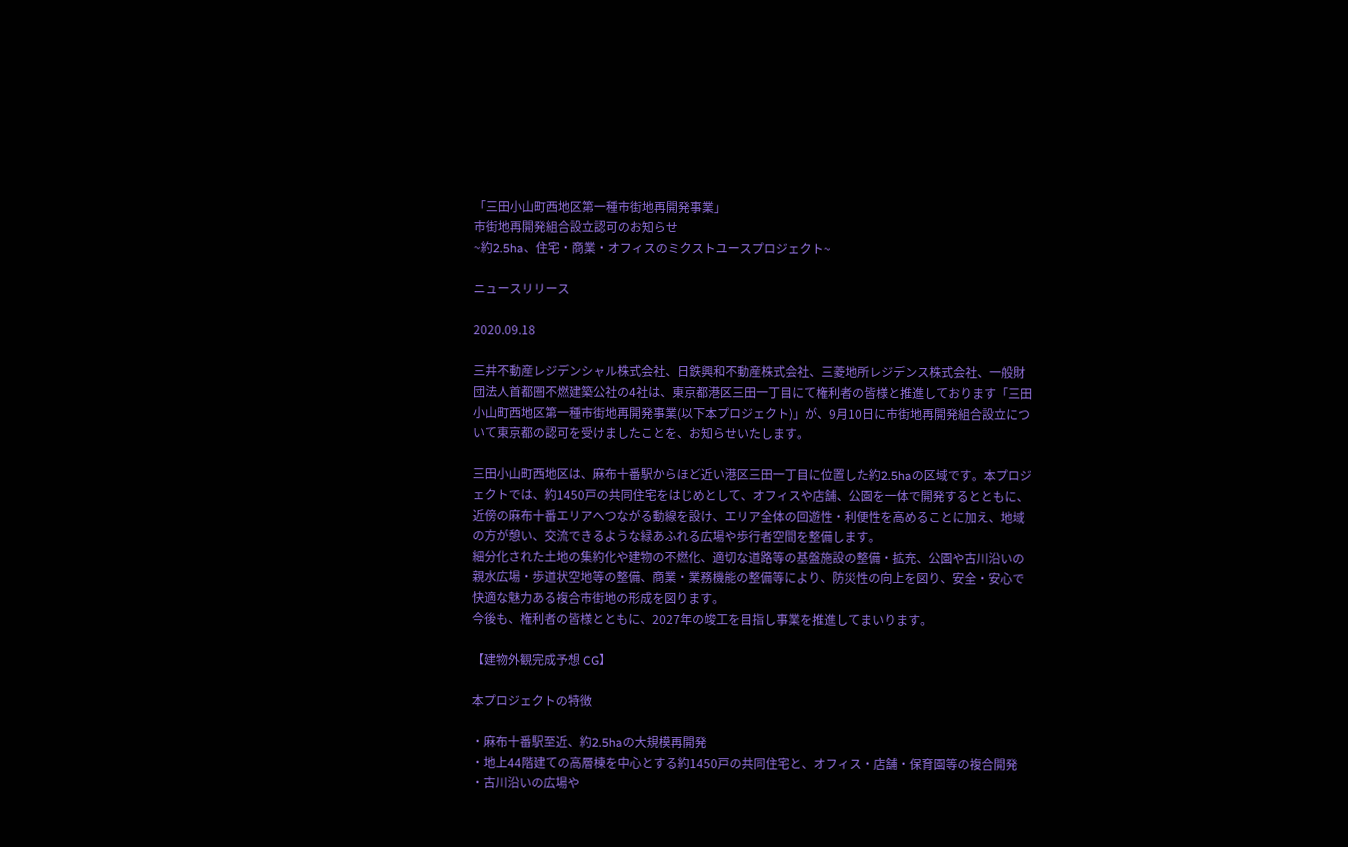「三田小山町西地区第一種市街地再開発事業」
市街地再開発組合設立認可のお知らせ
~約2.5ha、住宅・商業・オフィスのミクストユースプロジェクト~

ニュースリリース

2020.09.18

三井不動産レジデンシャル株式会社、日鉄興和不動産株式会社、三菱地所レジデンス株式会社、一般財団法人首都圏不燃建築公社の4社は、東京都港区三田一丁目にて権利者の皆様と推進しております「三田小山町西地区第一種市街地再開発事業(以下本プロジェクト)」が、9月10日に市街地再開発組合設立について東京都の認可を受けましたことを、お知らせいたします。

三田小山町西地区は、麻布十番駅からほど近い港区三田一丁目に位置した約2.5haの区域です。本プロジェクトでは、約1450戸の共同住宅をはじめとして、オフィスや店舗、公園を一体で開発するとともに、近傍の麻布十番エリアへつながる動線を設け、エリア全体の回遊性・利便性を高めることに加え、地域の方が憩い、交流できるような緑あふれる広場や歩行者空間を整備します。
細分化された土地の集約化や建物の不燃化、適切な道路等の基盤施設の整備・拡充、公園や古川沿いの親水広場・歩道状空地等の整備、商業・業務機能の整備等により、防災性の向上を図り、安全・安心で快適な魅力ある複合市街地の形成を図ります。
今後も、権利者の皆様とともに、2027年の竣工を目指し事業を推進してまいります。

【建物外観完成予想 CG】

本プロジェクトの特徴

・麻布十番駅至近、約2.5haの大規模再開発
・地上44階建ての高層棟を中心とする約1450戸の共同住宅と、オフィス・店舗・保育園等の複合開発
・古川沿いの広場や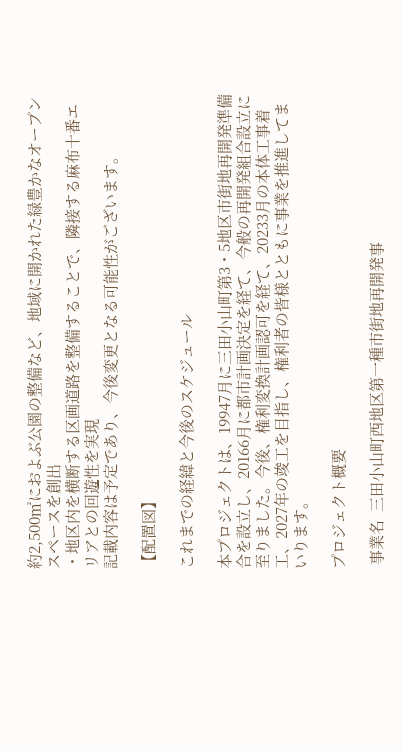約2,500㎡におよぶ公園の整備など、地域に開かれた緑豊かなオープンスペースを創出
・地区内を横断する区画道路を整備することで、隣接する麻布十番エリアとの回遊性を実現
記載内容は予定であり、今後変更となる可能性がございます。

【配置図】

これまでの経緯と今後のスケジュール

本プロジェクトは、19947月に三田小山町第3・5地区市街地再開発準備合を設立し、20166月に都市計画決定を経て、今般の再開発組合設立に至りました。今後、権利変換計画認可を経て、20233月の本体工事着工、2027年の竣工を目指し、権利者の皆様とともに事業を推進してまいります。

プロジェクト概要

 事業名  三田小山町西地区第一種市街地再開発事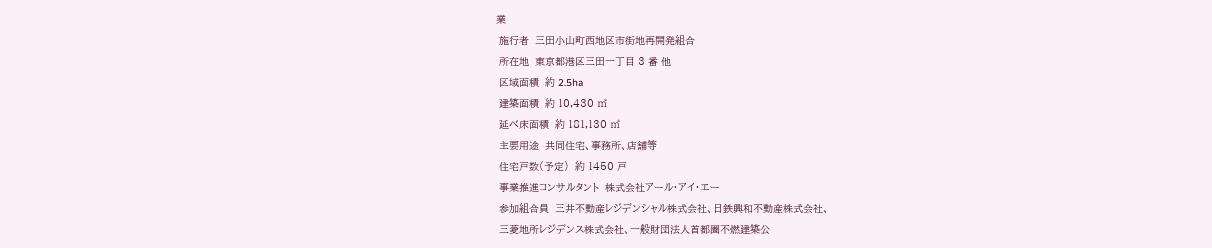業
 施行者  三田小山町西地区市街地再開発組合
 所在地  東京都港区三田一丁目 3 番 他
 区域面積  約 2.5ha
 建築面積  約 10,430 ㎡
 延べ床面積  約 181,130 ㎡
 主要用途  共同住宅、事務所、店舗等
 住宅戸数(予定)  約 1450 戸
 事業推進コンサルタント  株式会社アール・アイ・エー
 参加組合員  三井不動産レジデンシャル株式会社、日鉄興和不動産株式会社、
 三菱地所レジデンス株式会社、一般財団法人首都圏不燃建築公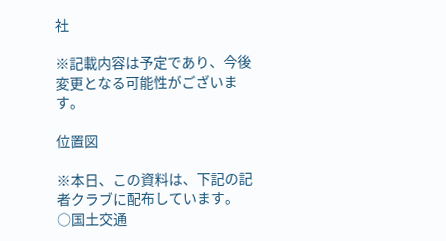社

※記載内容は予定であり、今後変更となる可能性がございます。

位置図

※本日、この資料は、下記の記者クラブに配布しています。
○国土交通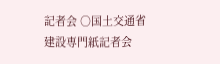記者会 ○国土交通省建設専門紙記者会